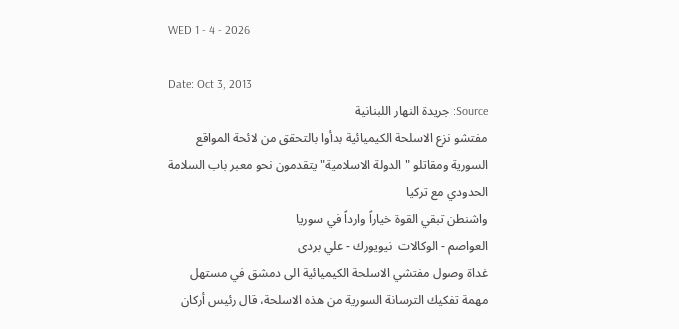WED 1 - 4 - 2026

Date: Oct 3, 2013
Source: جريدة النهار اللبنانية
مفتشو نزع الاسلحة الكيميائية بدأوا بالتحقق من لائحة المواقع السورية ومقاتلو "الدولة الاسلامية" يتقدمون نحو معبر باب السلامة الحدودي مع تركيا
واشنطن تبقي القوة خياراً وارداً في سوريا
العواصم - الوكالات  نيويورك - علي بردى
غداة وصول مفتشي الاسلحة الكيميائية الى دمشق في مستهل مهمة تفكيك الترسانة السورية من هذه الاسلحة، قال رئيس أركان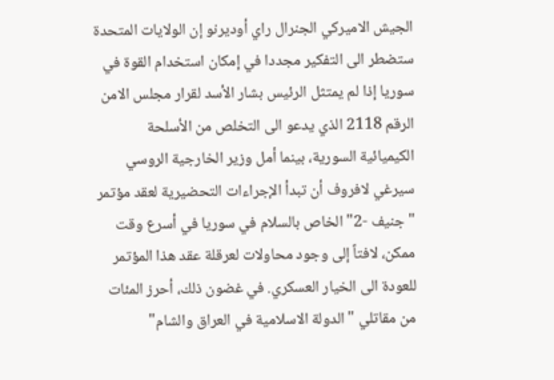الجيش الاميركي الجنرال راي أوديرنو إن الولايات المتحدة ستضطر الى التفكير مجددا في إمكان استخدام القوة في سوريا إذا لم يمتثل الرئيس بشار الأسد لقرار مجلس الامن الرقم 2118 الذي يدعو الى التخلص من الأسلحة الكيميائية السورية، بينما أمل وزير الخارجية الروسي سيرغي لافروف أن تبدأ الإجراءات التحضيرية لعقد مؤتمر "جنيف -2" الخاص بالسلام في سوريا في أسرع وقت ممكن، لافتاً إلى وجود محاولات لعرقلة عقد هذا المؤتمر للعودة الى الخيار العسكري. في غضون ذلك، أحرز المئات من مقاتلي "الدولة الاسلامية في العراق والشام"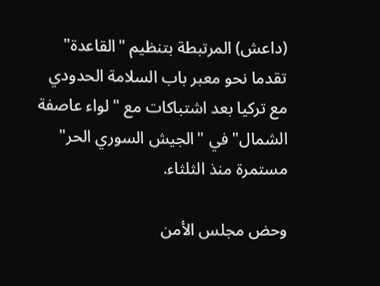(داعش) المرتبطة بتنظيم "القاعدة" تقدما نحو معبر باب السلامة الحدودي مع تركيا بعد اشتباكات مع "لواء عاصفة الشمال" في "الجيش السوري الحر" مستمرة منذ الثلثاء.

وحض مجلس الأمن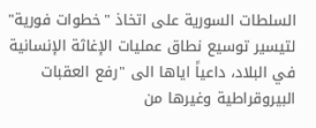السلطات السورية على اتخاذ "خطوات فورية" لتيسير توسيع نطاق عمليات الإغاثة الإنسانية في البلاد، داعياً اياها الى "رفع العقبات البيروقراطية وغيرها من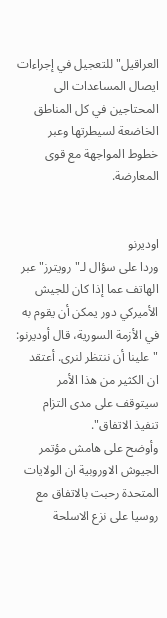العراقيل" للتعجيل في إجراءات ايصال المساعدات الى المحتاجين في كل المناطق الخاضعة لسيطرتها وعبر خطوط المواجهة مع قوى المعارضة.


اوديرنو
وردا على سؤال لـ"رويترز" عبر الهاتف عما إذا كان للجيش الأميركي دور يمكن أن يقوم به في الأزمة السورية، قال أوديرنو: "علينا أن ننتظر لنرى. أعتقد ان الكثير من هذا الأمر سيتوقف على مدى التزام تنفيذ الاتفاق".
وأوضح على هامش مؤتمر الجيوش الاوروبية ان الولايات المتحدة رحبت بالاتفاق مع روسيا على نزع الاسلحة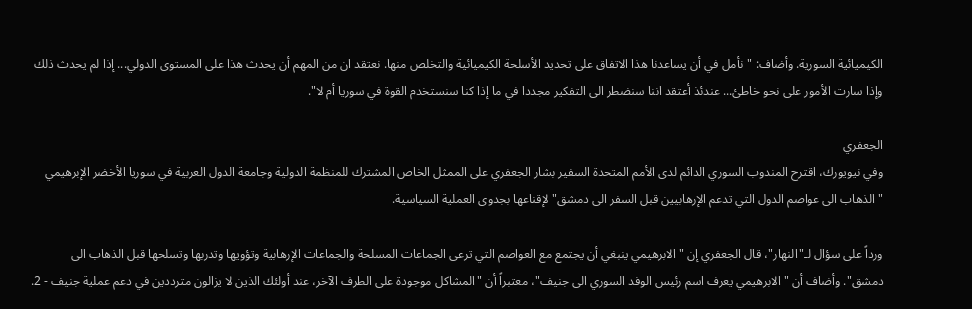الكيميائية السورية. وأضاف: "نأمل في أن يساعدنا هذا الاتفاق على تحديد الأسلحة الكيميائية والتخلص منها. نعتقد ان من المهم أن يحدث هذا على المستوى الدولي... إذا لم يحدث ذلك وإذا سارت الأمور على نحو خاطئ... عندئذ أعتقد اننا سنضطر الى التفكير مجددا في ما إذا كنا سنستخدم القوة في سوريا أم لا".

الجعفري
وفي نيويورك، اقترح المندوب السوري الدائم لدى الأمم المتحدة السفير بشار الجعفري على الممثل الخاص المشترك للمنظمة الدولية وجامعة الدول العربية في سوريا الأخضر الإبرهيمي "الذهاب الى عواصم الدول التي تدعم الإرهابيين قبل السفر الى دمشق" لإقناعها بجدوى العملية السياسية.

ورداً على سؤال لـ"النهار"، قال الجعفري إن "الابرهيمي ينبغي أن يجتمع مع العواصم التي ترعى الجماعات المسلحة والجماعات الإرهابية وتؤويها وتدربها وتسلحها قبل الذهاب الى دمشق". وأضاف أن "الابرهيمي يعرف اسم رئيس الوفد السوري الى جنيف"، معتبراً أن "المشاكل موجودة على الطرف الآخر، عند أولئك الذين لا يزالون مترددين في دعم عملية جنيف - 2.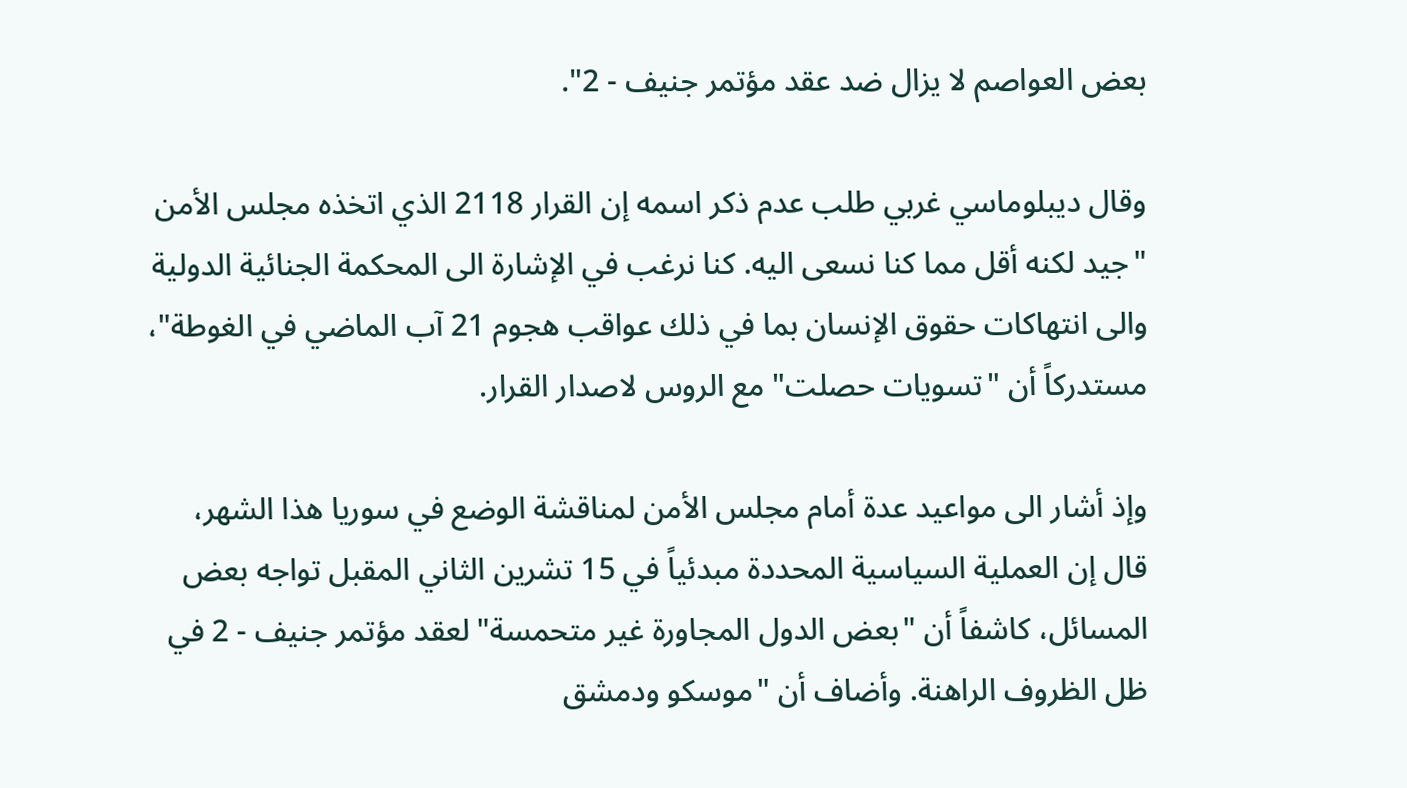بعض العواصم لا يزال ضد عقد مؤتمر جنيف - 2".

وقال ديبلوماسي غربي طلب عدم ذكر اسمه إن القرار 2118 الذي اتخذه مجلس الأمن "جيد لكنه أقل مما كنا نسعى اليه. كنا نرغب في الإشارة الى المحكمة الجنائية الدولية والى انتهاكات حقوق الإنسان بما في ذلك عواقب هجوم 21 آب الماضي في الغوطة"، مستدركاً أن "تسويات حصلت" مع الروس لاصدار القرار.

وإذ أشار الى مواعيد عدة أمام مجلس الأمن لمناقشة الوضع في سوريا هذا الشهر، قال إن العملية السياسية المحددة مبدئياً في 15 تشرين الثاني المقبل تواجه بعض المسائل، كاشفاً أن "بعض الدول المجاورة غير متحمسة" لعقد مؤتمر جنيف - 2 في ظل الظروف الراهنة. وأضاف أن "موسكو ودمشق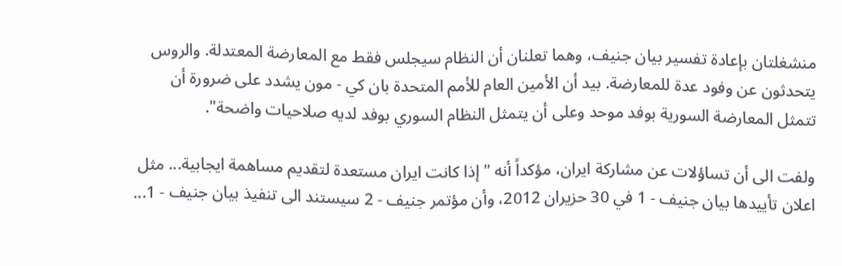منشغلتان بإعادة تفسير بيان جنيف، وهما تعلنان أن النظام سيجلس فقط مع المعارضة المعتدلة. والروس يتحدثون عن وفود عدة للمعارضة. بيد أن الأمين العام للأمم المتحدة بان كي - مون يشدد على ضرورة أن تتمثل المعارضة السورية بوفد موحد وعلى أن يتمثل النظام السوري بوفد لديه صلاحيات واضحة".

ولفت الى أن تساؤلات عن مشاركة ايران، مؤكداً أنه "إذا كانت ايران مستعدة لتقديم مساهمة ايجابية... مثل اعلان تأييدها بيان جنيف - 1 في 30 حزيران 2012، وأن مؤتمر جنيف - 2 سيستند الى تنفيذ بيان جنيف - 1...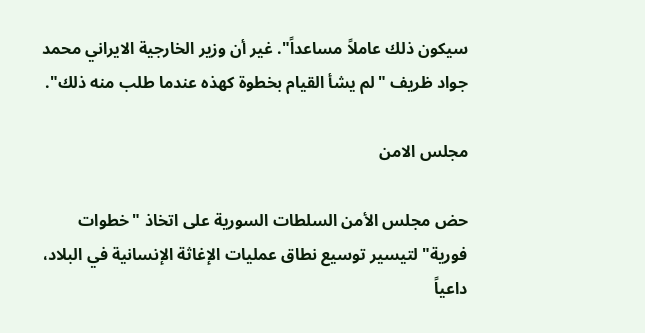سيكون ذلك عاملاً مساعداً". غير أن وزير الخارجية الايراني محمد جواد ظريف "لم يشأ القيام بخطوة كهذه عندما طلب منه ذلك".

مجلس الامن

حض مجلس الأمن السلطات السورية على اتخاذ "خطوات فورية" لتيسير توسيع نطاق عمليات الإغاثة الإنسانية في البلاد، داعياً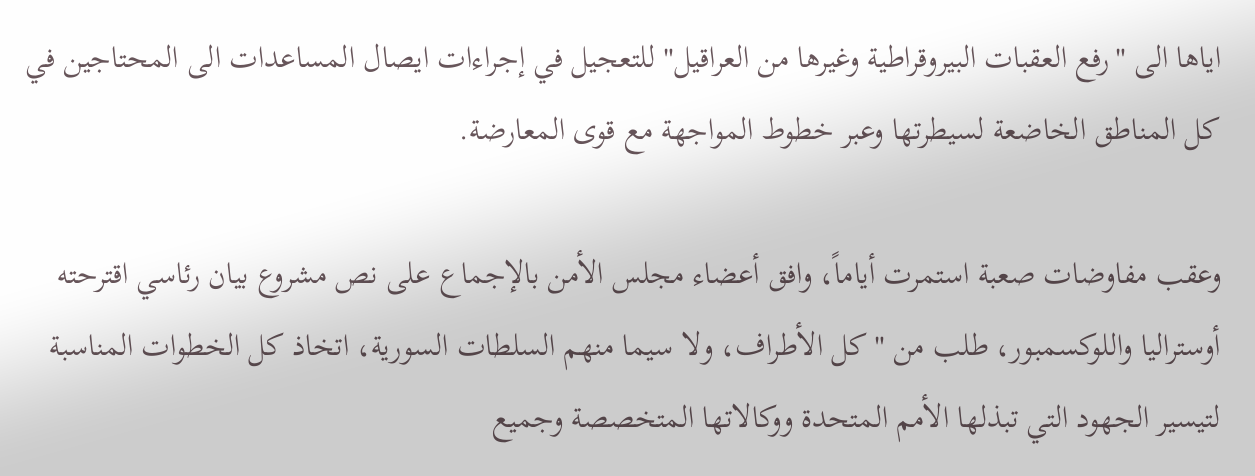اياها الى "رفع العقبات البيروقراطية وغيرها من العراقيل" للتعجيل في إجراءات ايصال المساعدات الى المحتاجين في كل المناطق الخاضعة لسيطرتها وعبر خطوط المواجهة مع قوى المعارضة.

وعقب مفاوضات صعبة استمرت أياماً، وافق أعضاء مجلس الأمن بالإجماع على نص مشروع بيان رئاسي اقترحته أوستراليا واللوكسمبور، طلب من "كل الأطراف، ولا سيما منهم السلطات السورية، اتخاذ كل الخطوات المناسبة لتيسير الجهود التي تبذلها الأمم المتحدة ووكالاتها المتخصصة وجميع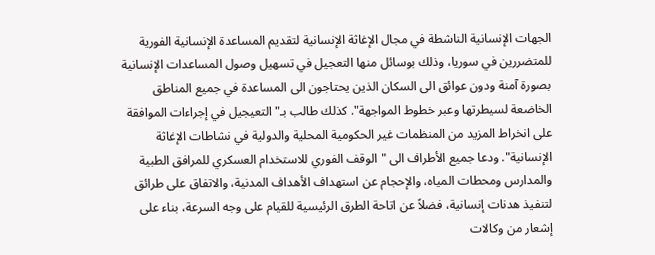الجهات الإنسانية الناشطة في مجال الإغاثة الإنسانية لتقديم المساعدة الإنسانية الفورية للمتضررين في سوريا، وذلك بوسائل منها التعجيل في تسهيل وصول المساعدات الإنسانية بصورة آمنة ودون عوائق الى السكان الذين يحتاجون الى المساعدة في جميع المناطق الخاضعة لسيطرتها وعبر خطوط المواجهة". كذلك طالب بـ"التعيجيل في إجراءات الموافقة على انخراط المزيد من المنظمات غير الحكومية المحلية والدولية في نشاطات الإغاثة الإنسانية". ودعا جميع الأطراف الى "الوقف الفوري للاستخدام العسكري للمرافق الطبية والمدارس ومحطات المياه، والإحجام عن استهداف الأهداف المدنية، والاتفاق على طرائق لتنفيذ هدنات إنسانية، فضلاً عن اتاحة الطرق الرئيسية للقيام على وجه السرعة، بناء على إشعار من وكالات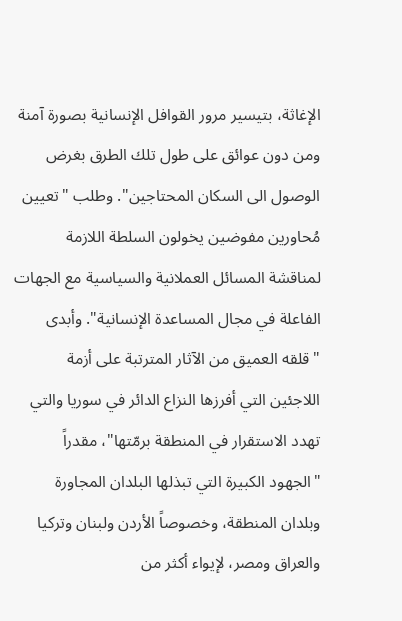الإغاثة، بتيسير مرور القوافل الإنسانية بصورة آمنة ومن دون عوائق على طول تلك الطرق بغرض الوصول الى السكان المحتاجين". وطلب "تعيين مُحاورين مفوضين يخولون السلطة اللازمة لمناقشة المسائل العملانية والسياسية مع الجهات الفاعلة في مجال المساعدة الإنسانية". وأبدى "قلقه العميق من الآثار المترتبة على أزمة اللاجئين التي أفرزها النزاع الدائر في سوريا والتي تهدد الاستقرار في المنطقة برمّتها"، مقدراً "الجهود الكبيرة التي تبذلها البلدان المجاورة وبلدان المنطقة، وخصوصاً الأردن ولبنان وتركيا والعراق ومصر، لإيواء أكثر من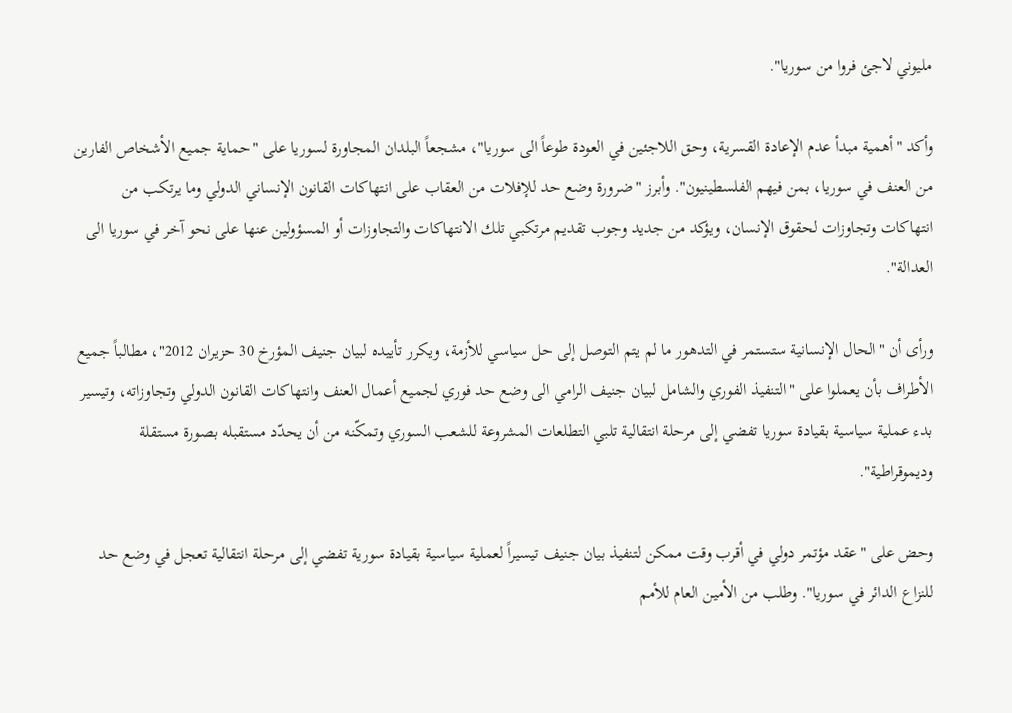مليوني لاجئ فروا من سوريا".

وأكد "أهمية مبدأ عدم الإعادة القسرية، وحق اللاجئين في العودة طوعاً الى سوريا"، مشجعاً البلدان المجاورة لسوريا على "حماية جميع الأشخاص الفارين من العنف في سوريا، بمن فيهم الفلسطينيون". وأبرز "ضرورة وضع حد للإفلات من العقاب على انتهاكات القانون الإنساني الدولي وما يرتكب من انتهاكات وتجاوزات لحقوق الإنسان، ويؤكد من جديد وجوب تقديم مرتكبي تلك الانتهاكات والتجاوزات أو المسؤولين عنها على نحو آخر في سوريا الى العدالة".

ورأى أن "الحال الإنسانية ستستمر في التدهور ما لم يتم التوصل إلى حل سياسي للأزمة، ويكرر تأييده لبيان جنيف المؤرخ 30 حزيران 2012"، مطالباً جميع الأطراف بأن يعملوا على "التنفيذ الفوري والشامل لبيان جنيف الرامي الى وضع حد فوري لجميع أعمال العنف وانتهاكات القانون الدولي وتجاوزاته، وتيسير بدء عملية سياسية بقيادة سوريا تفضي إلى مرحلة انتقالية تلبي التطلعات المشروعة للشعب السوري وتمكّنه من أن يحدّد مستقبله بصورة مستقلة وديموقراطية".

وحض على "عقد مؤتمر دولي في أقرب وقت ممكن لتنفيذ بيان جنيف تيسيراً لعملية سياسية بقيادة سورية تفضي إلى مرحلة انتقالية تعجل في وضع حد للنزاع الدائر في سوريا". وطلب من الأمين العام للأمم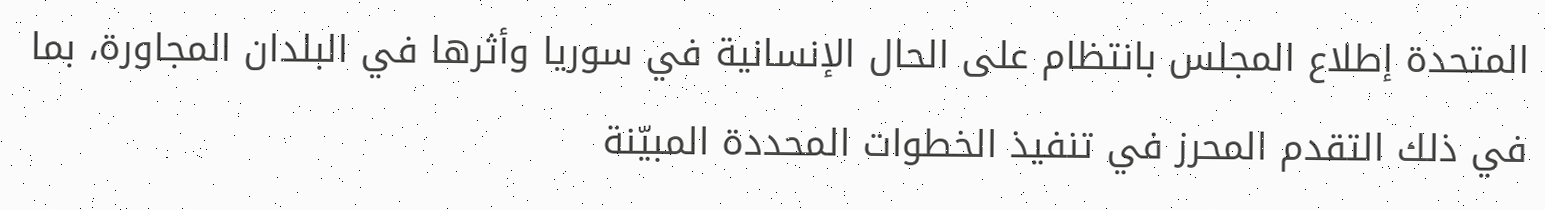المتحدة إطلاع المجلس بانتظام على الحال الإنسانية في سوريا وأثرها في البلدان المجاورة، بما في ذلك التقدم المحرز في تنفيذ الخطوات المحددة المبيّنة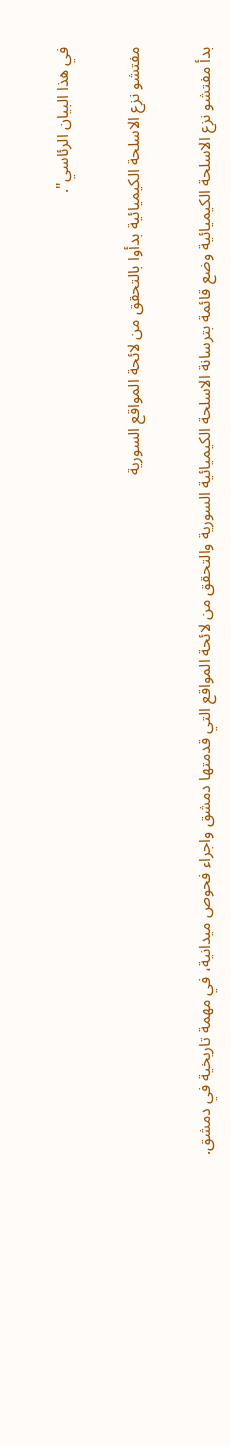في هذا البيان الرئاسي".

مفتشو نزع الاسلحة الكيميائية بدأوا بالتحقق من لائحة المواقع السورية

بدأ مفتشو نزع الاسلحة الكيميائية وضع قائمة بترسانة الاسلحة الكيميائية السورية والتحقق من لائحة المواقع التي قدمتها دمشق واجراء فحوص ميدانية، في مهمة تاريخية في دمشق.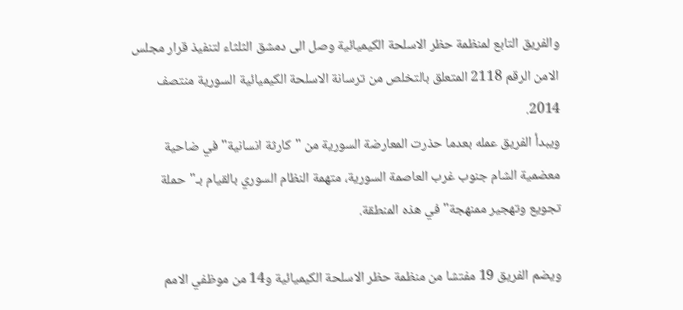والفريق التابع لمنظمة حظر الاسلحة الكيميائية وصل الى دمشق الثلثاء لتنفيذ قرار مجلس الامن الرقم 2118 المتعلق بالتخلص من ترسانة الاسلحة الكيميائية السورية منتصف 2014.
ويبدأ الفريق عمله بعدما حذرت المعارضة السورية من "كارثة انسانية" في ضاحية معضمية الشام جنوب غرب العاصمة السورية، متهمة النظام السوري بالقيام بـ"حملة تجويع وتهجير ممنهجة" في هذه المنطقة.

ويضم الفريق 19 مفتشا من منظمة حظر الاسلحة الكيميائية و14 من موظفي الامم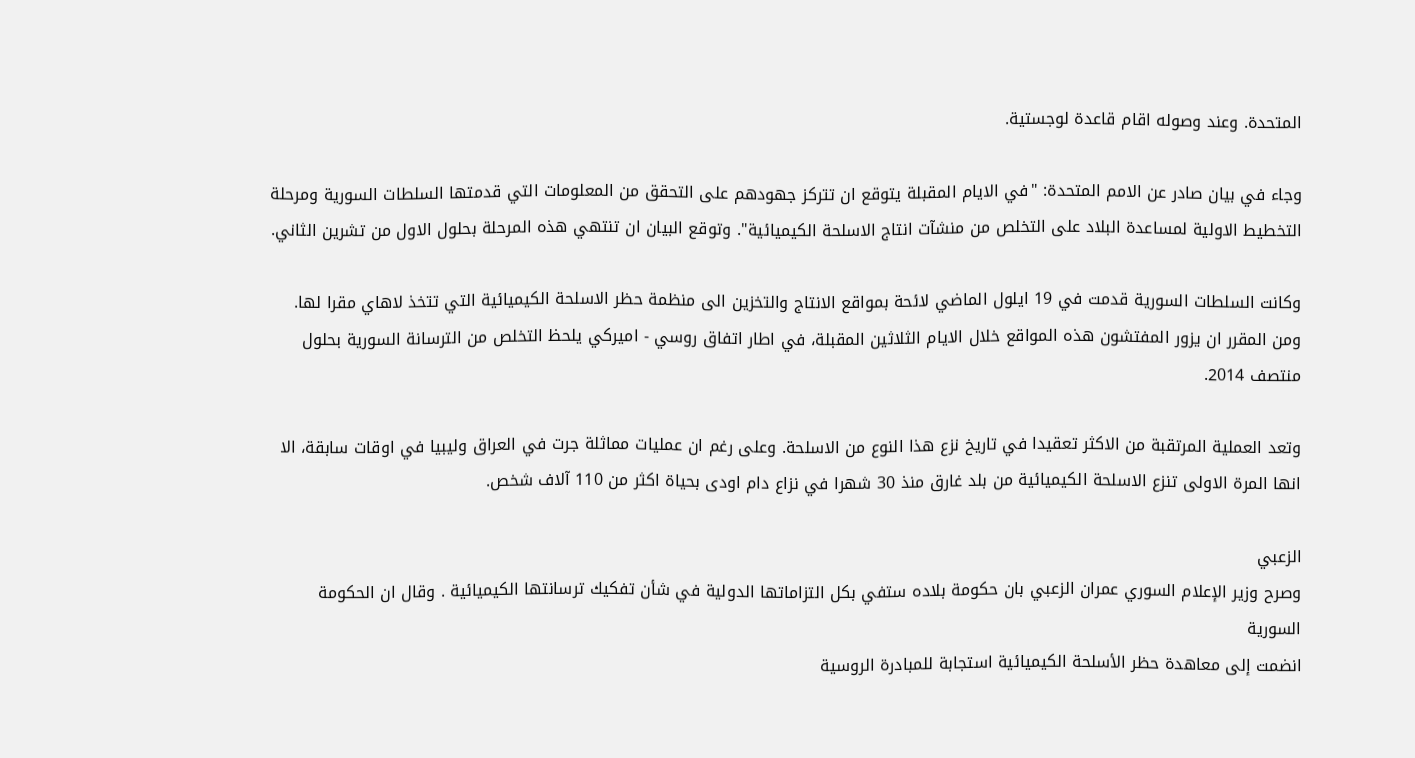المتحدة. وعند وصوله اقام قاعدة لوجستية.

وجاء في بيان صادر عن الامم المتحدة: "في الايام المقبلة يتوقع ان تتركز جهودهم على التحقق من المعلومات التي قدمتها السلطات السورية ومرحلة التخطيط الاولية لمساعدة البلاد على التخلص من منشآت انتاج الاسلحة الكيميائية". وتوقع البيان ان تنتهي هذه المرحلة بحلول الاول من تشرين الثاني.

وكانت السلطات السورية قدمت في 19 ايلول الماضي لائحة بمواقع الانتاج والتخزين الى منظمة حظر الاسلحة الكيميائية التي تتخذ لاهاي مقرا لها. ومن المقرر ان يزور المفتشون هذه المواقع خلال الايام الثلاثين المقبلة، في اطار اتفاق روسي - اميركي يلحظ التخلص من الترسانة السورية بحلول منتصف 2014.

وتعد العملية المرتقبة من الاكثر تعقيدا في تاريخ نزع هذا النوع من الاسلحة. وعلى رغم ان عمليات مماثلة جرت في العراق وليبيا في اوقات سابقة، الا انها المرة الاولى تنزع الاسلحة الكيميائية من بلد غارق منذ 30 شهرا في نزاع دام اودى بحياة اكثر من 110 آلاف شخص.

الزعبي
وصرح وزير الإعلام السوري عمران الزعبي بان حكومة بلاده ستفي بكل التزاماتها الدولية في شأن تفكيك ترسانتها الكيميائية . وقال ان الحكومة السورية
انضمت إلى معاهدة حظر الأسلحة الكيميائية استجابة للمبادرة الروسية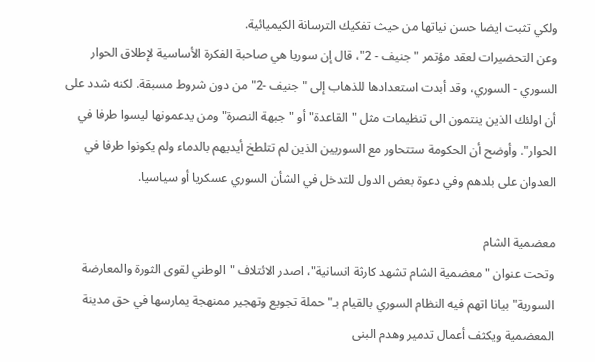ولكي تثبت ايضا حسن نياتها من حيث تفكيك الترسانة الكيميائية.
وعن التحضيرات لعقد مؤتمر "جنيف - 2"، قال إن سوريا هي صاحبة الفكرة الأساسية لإطلاق الحوار السوري - السوري، وقد أبدت استعدادها للذهاب إلى "جنيف -2" من دون شروط مسبقة. لكنه شدد على أن اولئك الذين ينتمون الى تنظيمات مثل "القاعدة" أو "جبهة النصرة" ومن يدعمونها ليسوا طرفا في الحوار". وأوضح أن الحكومة ستتحاور مع السوريين الذين لم تتلطخ أيديهم بالدماء ولم يكونوا طرفا في العدوان على بلدهم وفي دعوة بعض الدول للتدخل في الشأن السوري عسكريا أو سياسيا.

معضمية الشام
وتحت عنوان "معضمية الشام تشهد كارثة انسانية"، اصدر الائتلاف "الوطني لقوى الثورة والمعارضة السورية" بيانا اتهم فيه النظام السوري بالقيام بـ"حملة تجويع وتهجير ممنهجة يمارسها في حق مدينة المعضمية ويكثف أعمال تدمير وهدم البنى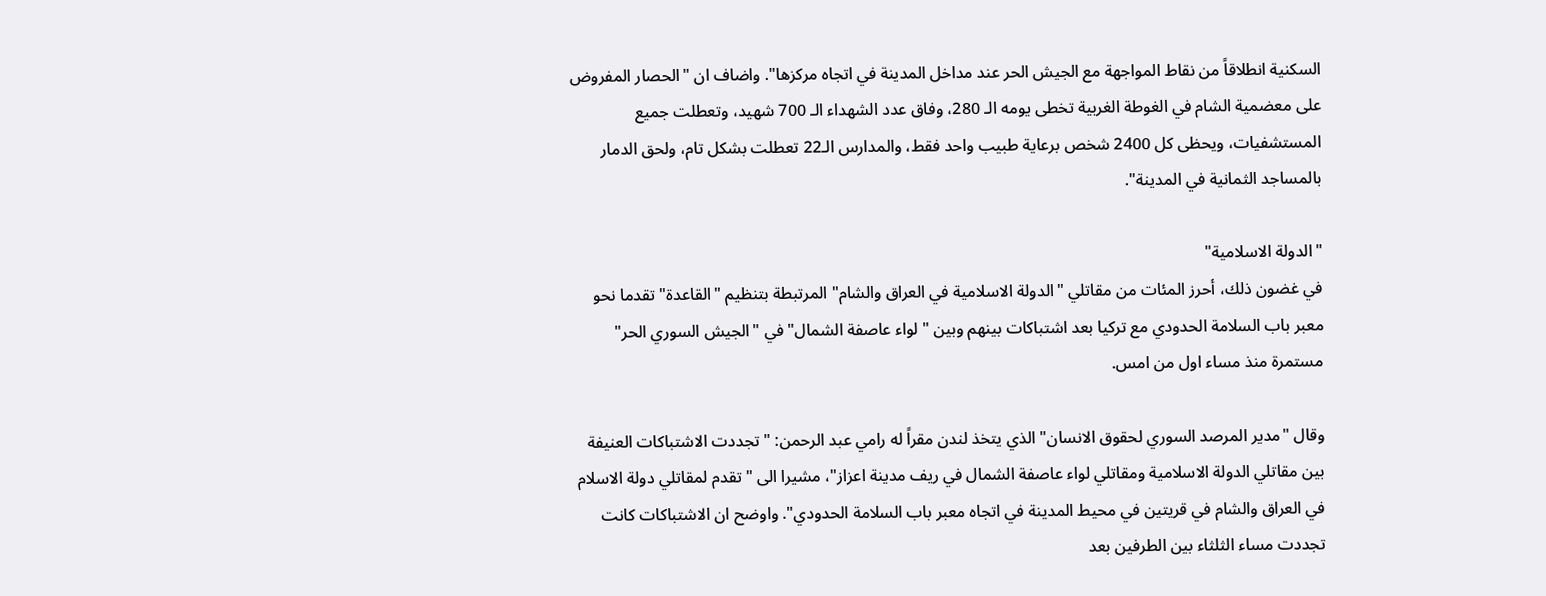السكنية انطلاقاً من نقاط المواجهة مع الجيش الحر عند مداخل المدينة في اتجاه مركزها". واضاف ان "الحصار المفروض على معضمية الشام في الغوطة الغربية تخطى يومه الـ 280، وفاق عدد الشهداء الـ 700 شهيد، وتعطلت جميع المستشفيات، ويحظى كل 2400 شخص برعاية طبيب واحد فقط، والمدارس الـ22 تعطلت بشكل تام، ولحق الدمار بالمساجد الثمانية في المدينة".

"الدولة الاسلامية"
في غضون ذلك، أحرز المئات من مقاتلي "الدولة الاسلامية في العراق والشام" المرتبطة بتنظيم "القاعدة" تقدما نحو معبر باب السلامة الحدودي مع تركيا بعد اشتباكات بينهم وبين "لواء عاصفة الشمال" في "الجيش السوري الحر" مستمرة منذ مساء اول من امس.

وقال "مدير المرصد السوري لحقوق الانسان" الذي يتخذ لندن مقراً له رامي عبد الرحمن: "تجددت الاشتباكات العنيفة بين مقاتلي الدولة الاسلامية ومقاتلي لواء عاصفة الشمال في ريف مدينة اعزاز"، مشيرا الى "تقدم لمقاتلي دولة الاسلام في العراق والشام في قريتين في محيط المدينة في اتجاه معبر باب السلامة الحدودي". واوضح ان الاشتباكات كانت تجددت مساء الثلثاء بين الطرفين بعد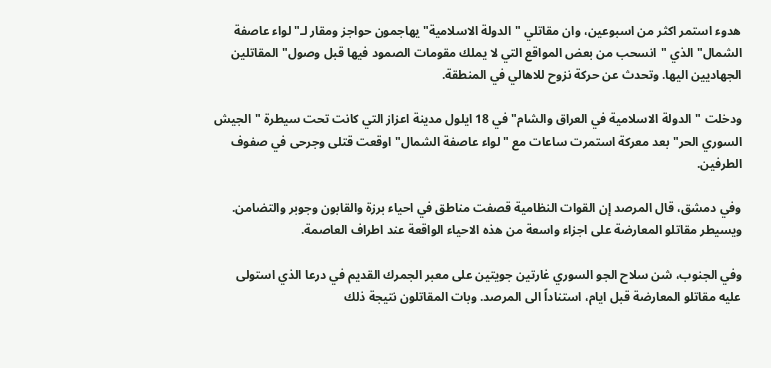هدوء استمر اكثر من اسبوعين، وان مقاتلي "الدولة الاسلامية" يهاجمون حواجز ومقار لـ"لواء عاصفة الشمال" الذي "انسحب من بعض المواقع التي لا يملك مقومات الصمود فيها قبل وصول" المقاتلين الجهاديين اليها. وتحدث عن حركة نزوح للاهالي في المنطقة.

ودخلت "الدولة الاسلامية في العراق والشام" في 18 ايلول مدينة اعزاز التي كانت تحت سيطرة "الجيش السوري الحر" بعد معركة استمرت ساعات مع "لواء عاصفة الشمال" اوقعت قتلى وجرحى في صفوف الطرفين.

وفي دمشق، قال المرصد إن القوات النظامية قصفت مناطق في احياء برزة والقابون وجوبر والتضامن. ويسيطر مقاتلو المعارضة على اجزاء واسعة من هذه الاحياء الواقعة عند اطراف العاصمة.

وفي الجنوب، شن سلاح الجو السوري غارتين جويتين على معبر الجمرك القديم في درعا الذي استولى عليه مقاتلو المعارضة قبل ايام، استناداً الى المرصد. وبات المقاتلون نتيجة ذلك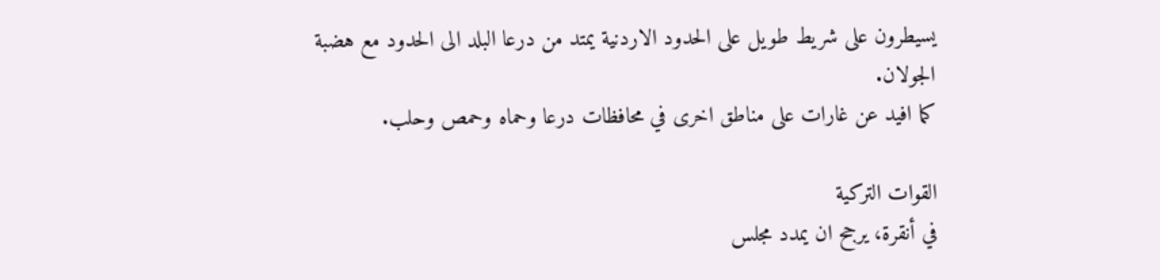يسيطرون على شريط طويل على الحدود الاردنية يمتد من درعا البلد الى الحدود مع هضبة الجولان.
كما افيد عن غارات على مناطق اخرى في محافظات درعا وحماه وحمص وحلب.

القوات التركية
في أنقرة، يرجح ان يمدد مجلس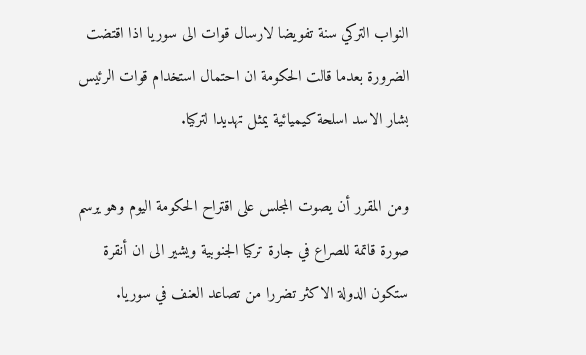النواب التركي سنة تفويضا لارسال قوات الى سوريا اذا اقتضت الضرورة بعدما قالت الحكومة ان احتمال استخدام قوات الرئيس بشار الاسد اسلحة كيميائية يمثل تهديدا لتركيا.

ومن المقرر أن يصوت المجلس على اقتراح الحكومة اليوم وهو يرسم صورة قاتمة للصراع في جارة تركيا الجنوبية ويشير الى ان أنقرة ستكون الدولة الاكثر تضررا من تصاعد العنف في سوريا.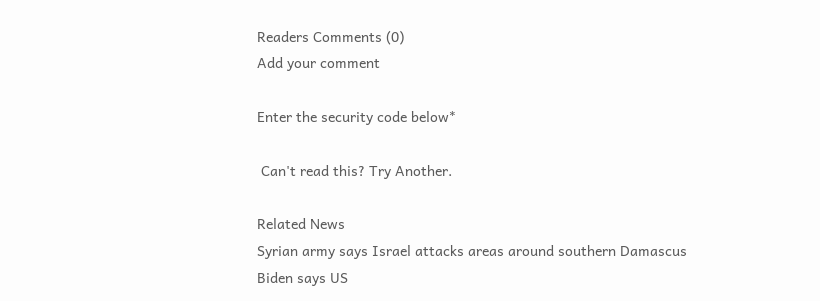Readers Comments (0)
Add your comment

Enter the security code below*

 Can't read this? Try Another.

Related News
Syrian army says Israel attacks areas around southern Damascus
Biden says US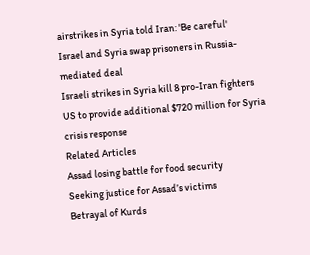airstrikes in Syria told Iran: 'Be careful'
Israel and Syria swap prisoners in Russia-mediated deal
Israeli strikes in Syria kill 8 pro-Iran fighters
US to provide additional $720 million for Syria crisis response
Related Articles
Assad losing battle for food security
Seeking justice for Assad’s victims
Betrayal of Kurds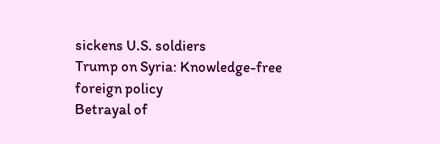sickens U.S. soldiers
Trump on Syria: Knowledge-free foreign policy
Betrayal of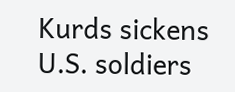Kurds sickens U.S. soldiers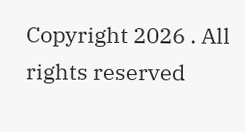Copyright 2026 . All rights reserved